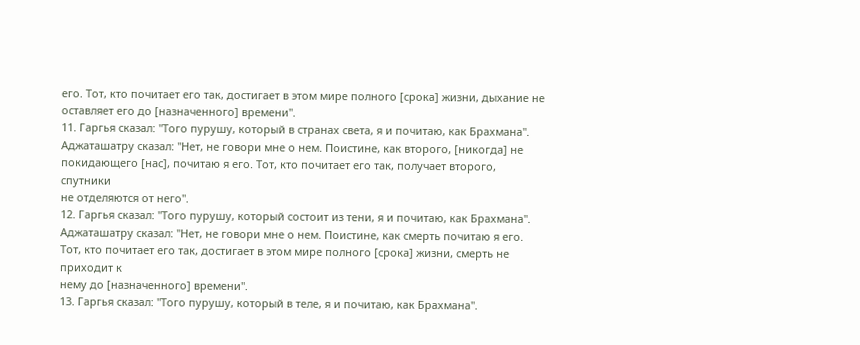его. Тот, кто почитает его так, достигает в этом мире полного [срока] жизни, дыхание не
оставляет его до [назначенного] времени".
11. Гаргья сказал: "Того пурушу, который в странах света, я и почитаю, как Брахмана".
Аджаташатру сказал: "Нет, не говори мне о нем. Поистине, как второго, [никогда] не
покидающего [нас], почитаю я его. Тот, кто почитает его так, получает второго, спутники
не отделяются от него".
12. Гаргья сказал: "Того пурушу, который состоит из тени, я и почитаю, как Брахмана".
Аджаташатру сказал: "Нет, не говори мне о нем. Поистине, как смерть почитаю я его. Тот, кто почитает его так, достигает в этом мире полного [срока] жизни, смерть не приходит к
нему до [назначенного] времени".
13. Гаргья сказал: "Того пурушу, который в теле, я и почитаю, как Брахмана".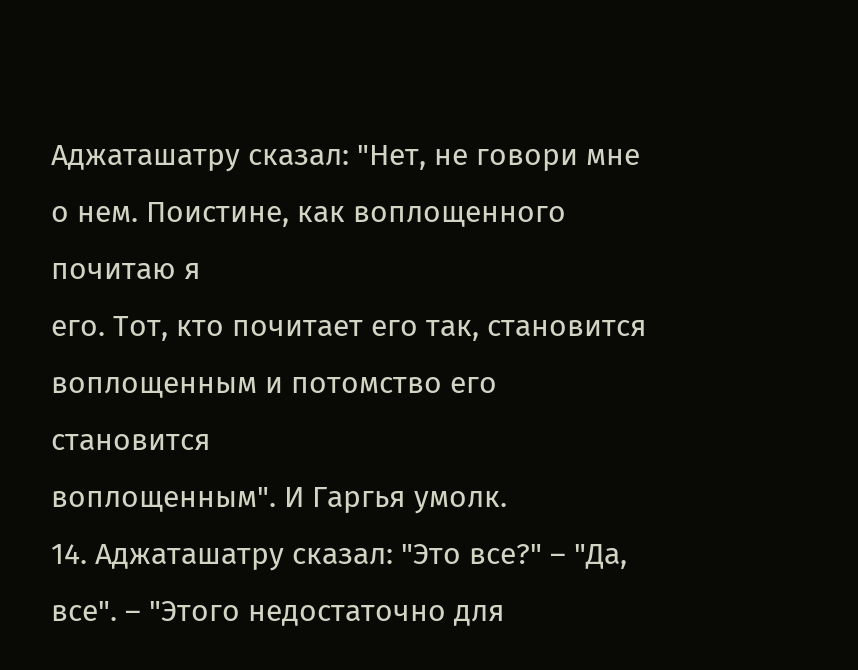Аджаташатру сказал: "Нет, не говори мне о нем. Поистине, как воплощенного почитаю я
его. Тот, кто почитает его так, становится воплощенным и потомство его становится
воплощенным". И Гаргья умолк.
14. Аджаташатру сказал: "Это все?" – "Да, все". – "Этого недостаточно для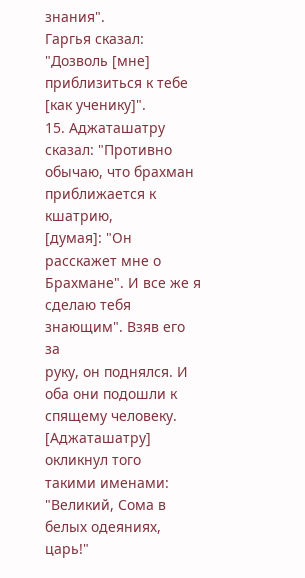знания".
Гаргья сказал: "Дозволь [мне] приблизиться к тебе [как ученику]".
15. Аджаташатру сказал: "Противно обычаю, что брахман приближается к кшатрию,
[думая]: "Он расскажет мне о Брахмане". И все же я сделаю тебя знающим". Взяв его за
руку, он поднялся. И оба они подошли к спящему человеку. [Аджаташатру] окликнул того
такими именами: "Великий, Сома в белых одеяниях, царь!"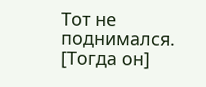Тот не поднимался. [Тогда он]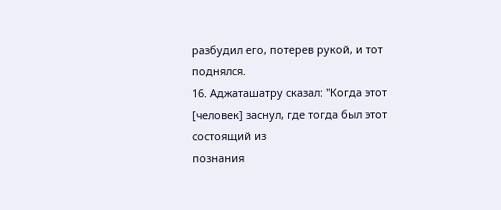разбудил его, потерев рукой, и тот поднялся.
16. Аджаташатру сказал: "Когда этот [человек] заснул, где тогда был этот состоящий из
познания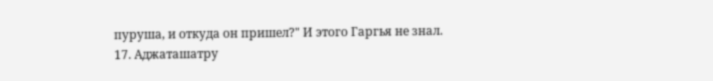пуруша, и откуда он пришел?" И этого Гаргья не знал.
17. Аджаташатру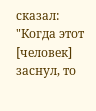сказал: "Когда этот [человек] заснул, то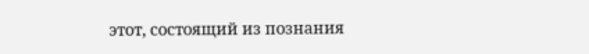этот, состоящий из познания